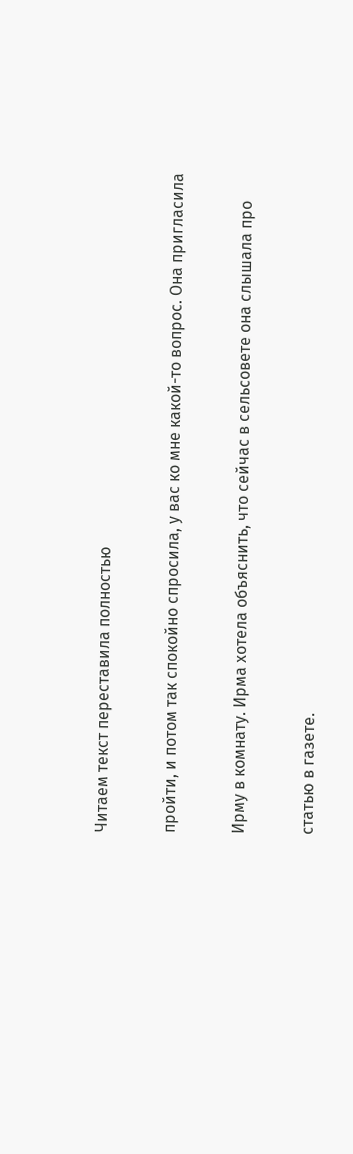Читаем текст переставила полностью

пройти, и потом так спокойно спросила, у вас ко мне какой-то вопрос. Она пригласила

Ирму в комнату. Ирма хотела объяснить, что сейчас в сельсовете она слышала про

статью в газете.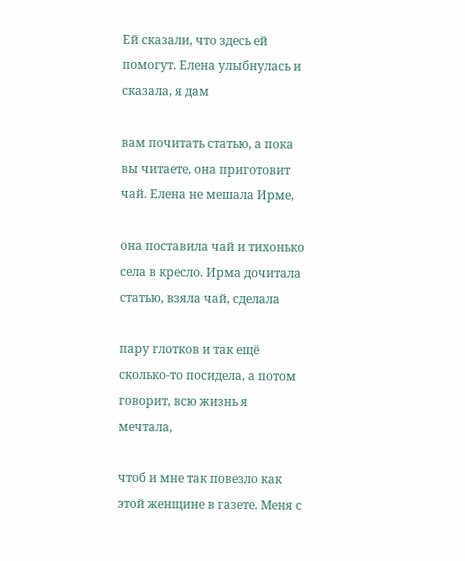Ей сказали, что здесь ей помогут. Елена улыбнулась и сказала, я дам

вам почитать статью, а пока вы читаете, она приготовит чай. Елена не мешала Ирме,

она поставила чай и тихонько села в кресло. Ирма дочитала статью, взяла чай, сделала

пару глотков и так ещё сколько-то посидела, а потом говорит, всю жизнь я мечтала,

чтоб и мне так повезло как этой женщине в газете. Меня с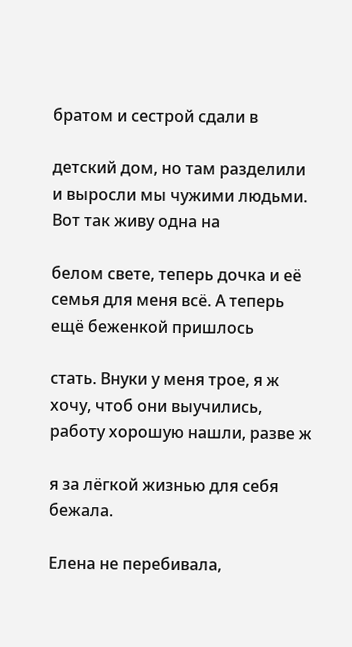братом и сестрой сдали в

детский дом, но там разделили и выросли мы чужими людьми. Вот так живу одна на

белом свете, теперь дочка и её семья для меня всё. А теперь ещё беженкой пришлось

стать. Внуки у меня трое, я ж хочу, чтоб они выучились, работу хорошую нашли, разве ж

я за лёгкой жизнью для себя бежала.

Елена не перебивала,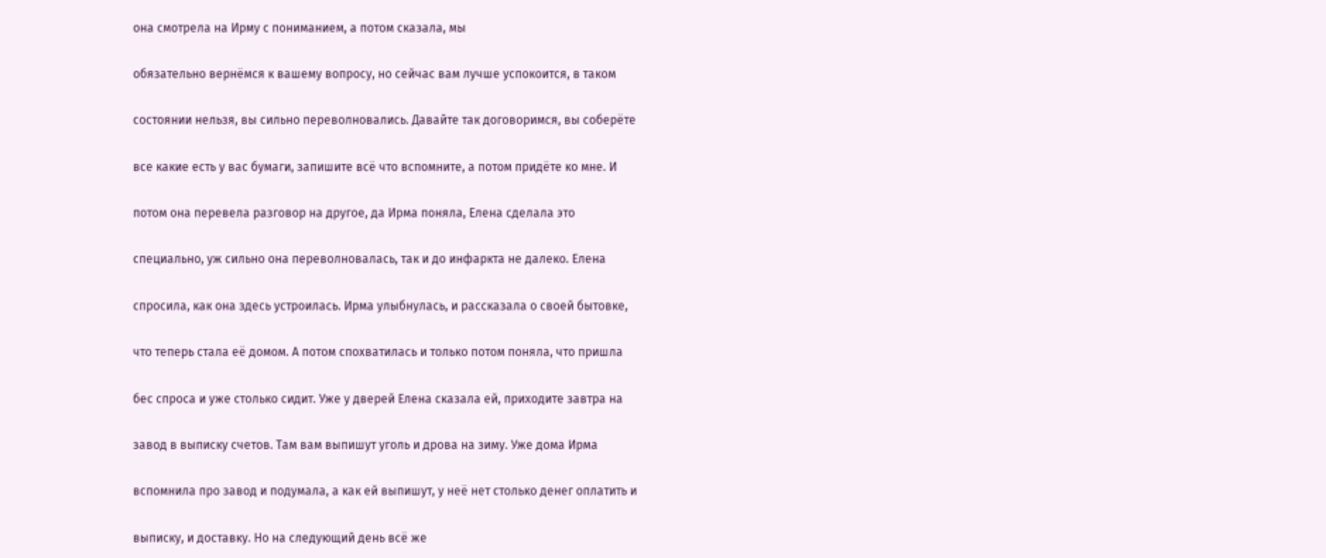она смотрела на Ирму с пониманием, а потом сказала, мы

обязательно вернёмся к вашему вопросу, но сейчас вам лучше успокоится, в таком

состоянии нельзя, вы сильно переволновались. Давайте так договоримся, вы соберёте

все какие есть у вас бумаги, запишите всё что вспомните, а потом придёте ко мне. И

потом она перевела разговор на другое, да Ирма поняла, Елена сделала это

специально, уж сильно она переволновалась, так и до инфаркта не далеко. Елена

спросила, как она здесь устроилась. Ирма улыбнулась, и рассказала о своей бытовке,

что теперь стала её домом. А потом спохватилась и только потом поняла, что пришла

бес спроса и уже столько сидит. Уже у дверей Елена сказала ей, приходите завтра на

завод в выписку счетов. Там вам выпишут уголь и дрова на зиму. Уже дома Ирма

вспомнила про завод и подумала, а как ей выпишут, у неё нет столько денег оплатить и

выписку, и доставку. Но на следующий день всё же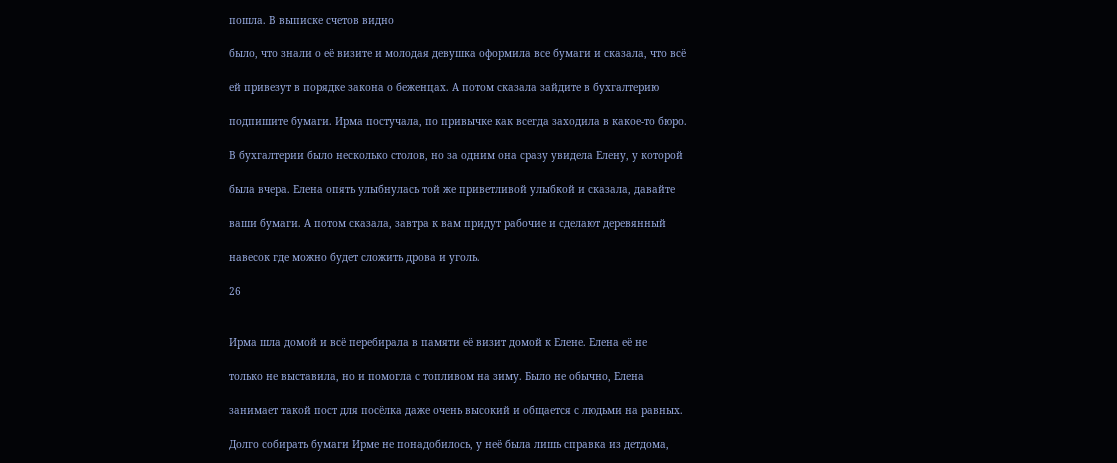пошла. В выписке счетов видно

было, что знали о её визите и молодая девушка оформила все бумаги и сказала, что всё

ей привезут в порядке закона о беженцах. А потом сказала зайдите в бухгалтерию

подпишите бумаги. Ирма постучала, по привычке как всегда заходила в какое-то бюро.

В бухгалтерии было несколько столов, но за одним она сразу увидела Елену, у которой

была вчера. Елена опять улыбнулась той же приветливой улыбкой и сказала, давайте

ваши бумаги. А потом сказала, завтра к вам придут рабочие и сделают деревянный

навесок где можно будет сложить дрова и уголь.

26


Ирма шла домой и всё перебирала в памяти её визит домой к Елене. Елена её не

только не выставила, но и помогла с топливом на зиму. Было не обычно, Елена

занимает такой пост для посёлка даже очень высокий и общается с людьми на равных.

Долго собирать бумаги Ирме не понадобилось, у неё была лишь справка из детдома,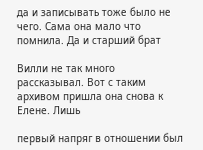да и записывать тоже было не чего. Сама она мало что помнила. Да и старший брат

Вилли не так много рассказывал. Вот с таким архивом пришла она снова к Елене. Лишь

первый напряг в отношении был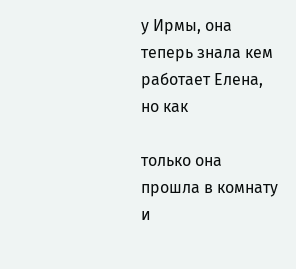у Ирмы, она теперь знала кем работает Елена, но как

только она прошла в комнату и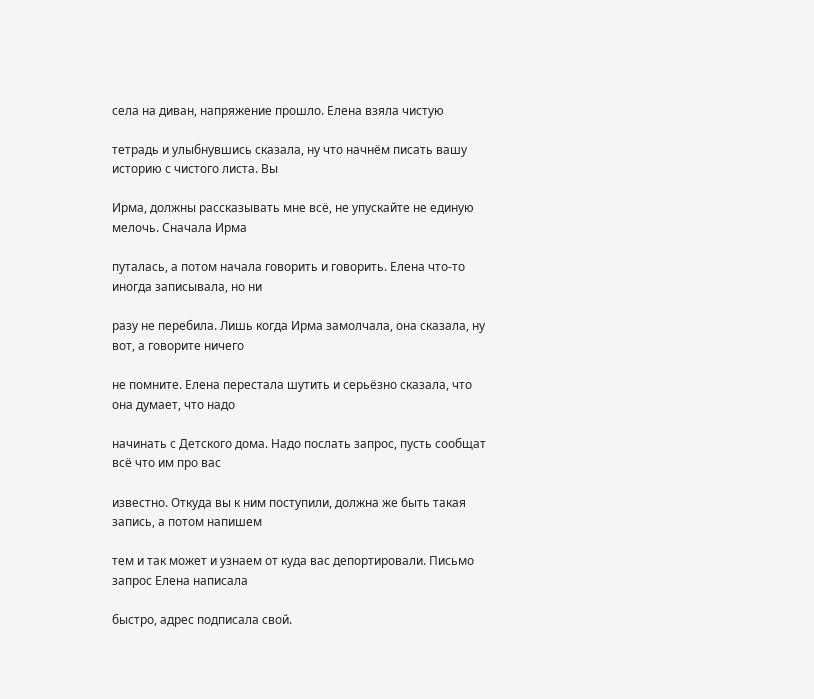села на диван, напряжение прошло. Елена взяла чистую

тетрадь и улыбнувшись сказала, ну что начнём писать вашу историю с чистого листа. Вы

Ирма, должны рассказывать мне всё, не упускайте не единую мелочь. Сначала Ирма

путалась, а потом начала говорить и говорить. Елена что-то иногда записывала, но ни

разу не перебила. Лишь когда Ирма замолчала, она сказала, ну вот, а говорите ничего

не помните. Елена перестала шутить и серьёзно сказала, что она думает, что надо

начинать с Детского дома. Надо послать запрос, пусть сообщат всё что им про вас

известно. Откуда вы к ним поступили, должна же быть такая запись, а потом напишем

тем и так может и узнаем от куда вас депортировали. Письмо запрос Елена написала

быстро, адрес подписала свой.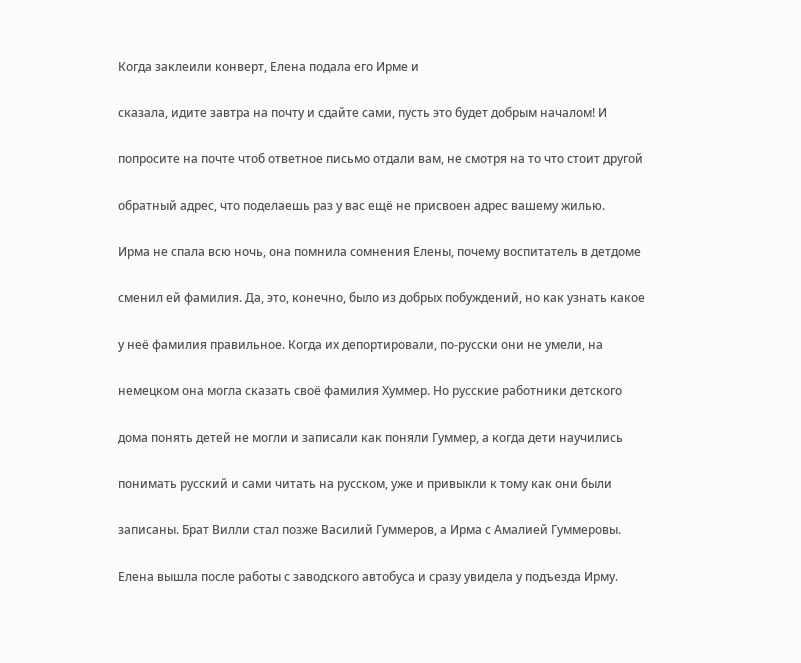Когда заклеили конверт, Елена подала его Ирме и

сказала, идите завтра на почту и сдайте сами, пусть это будет добрым началом! И

попросите на почте чтоб ответное письмо отдали вам, не смотря на то что стоит другой

обратный адрес, что поделаешь раз у вас ещё не присвоен адрес вашему жилью.

Ирма не спала всю ночь, она помнила сомнения Елены, почему воспитатель в детдоме

сменил ей фамилия. Да, это, конечно, было из добрых побуждений, но как узнать какое

у неё фамилия правильное. Когда их депортировали, по-русски они не умели, на

немецком она могла сказать своё фамилия Хуммер. Но русские работники детского

дома понять детей не могли и записали как поняли Гуммер, а когда дети научились

понимать русский и сами читать на русском, уже и привыкли к тому как они были

записаны. Брат Вилли стал позже Василий Гуммеров, а Ирма с Амалией Гуммеровы.

Елена вышла после работы с заводского автобуса и сразу увидела у подъезда Ирму.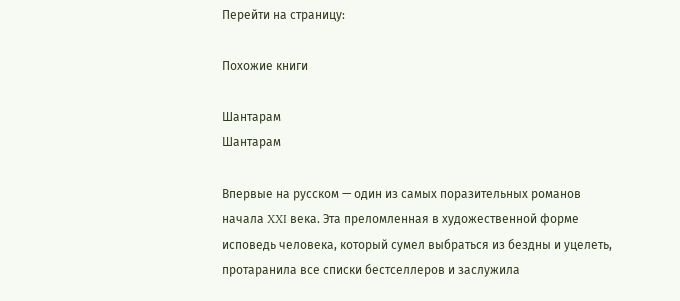Перейти на страницу:

Похожие книги

Шантарам
Шантарам

Впервые на русском — один из самых поразительных романов начала XXI века. Эта преломленная в художественной форме исповедь человека, который сумел выбраться из бездны и уцелеть, протаранила все списки бестселлеров и заслужила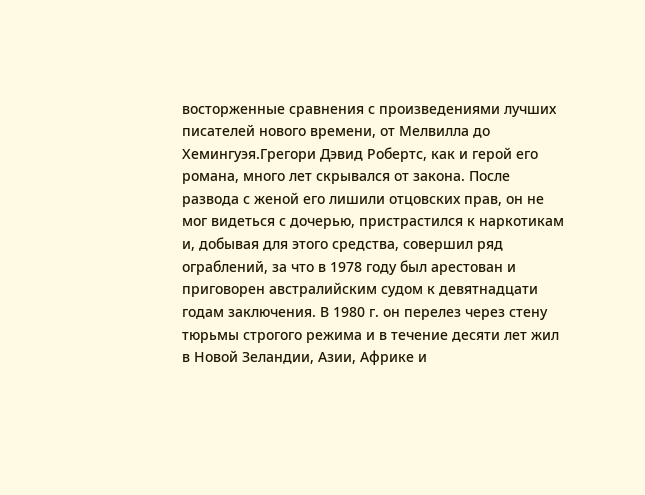восторженные сравнения с произведениями лучших писателей нового времени, от Мелвилла до Хемингуэя.Грегори Дэвид Робертс, как и герой его романа, много лет скрывался от закона. После развода с женой его лишили отцовских прав, он не мог видеться с дочерью, пристрастился к наркотикам и, добывая для этого средства, совершил ряд ограблений, за что в 1978 году был арестован и приговорен австралийским судом к девятнадцати годам заключения. В 1980 г. он перелез через стену тюрьмы строгого режима и в течение десяти лет жил в Новой Зеландии, Азии, Африке и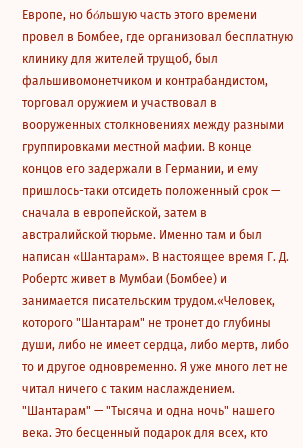Европе, но бόльшую часть этого времени провел в Бомбее, где организовал бесплатную клинику для жителей трущоб, был фальшивомонетчиком и контрабандистом, торговал оружием и участвовал в вооруженных столкновениях между разными группировками местной мафии. В конце концов его задержали в Германии, и ему пришлось-таки отсидеть положенный срок — сначала в европейской, затем в австралийской тюрьме. Именно там и был написан «Шантарам». В настоящее время Г. Д. Робертс живет в Мумбаи (Бомбее) и занимается писательским трудом.«Человек, которого "Шантарам" не тронет до глубины души, либо не имеет сердца, либо мертв, либо то и другое одновременно. Я уже много лет не читал ничего с таким наслаждением. "Шантарам" — "Тысяча и одна ночь" нашего века. Это бесценный подарок для всех, кто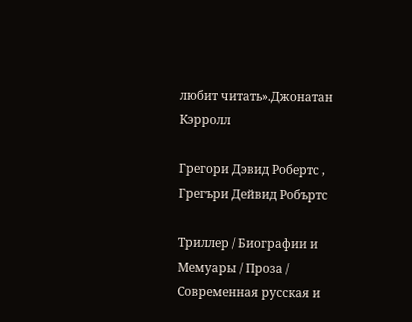любит читать».Джонатан Кэрролл

Грегори Дэвид Робертс , Грегъри Дейвид Робъртс

Триллер / Биографии и Мемуары / Проза / Современная русская и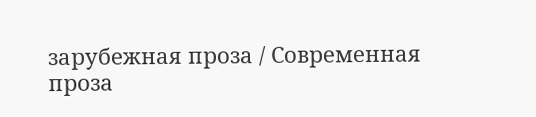зарубежная проза / Современная проза